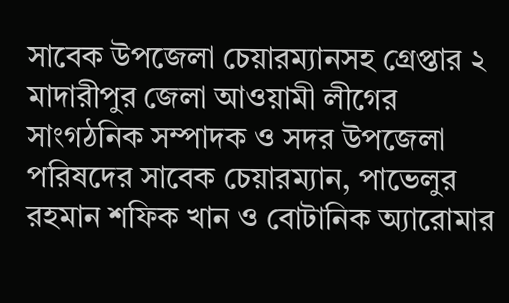সাবেক উপজেলা চেয়ারম্যানসহ গ্রেপ্তার ২
মাদারীপুর জেলা আওয়ামী লীগের সাংগঠনিক সম্পাদক ও সদর উপজেলা পরিষদের সাবেক চেয়ারম্যান, পাভেলুর রহমান শফিক খান ও বোটানিক অ্যারোমার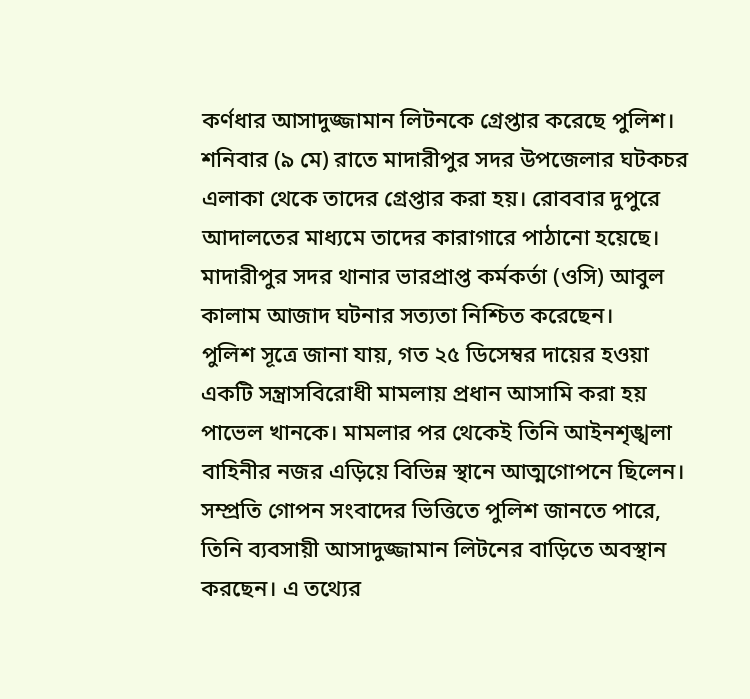কর্ণধার আসাদুজ্জামান লিটনকে গ্রেপ্তার করেছে পুলিশ।
শনিবার (৯ মে) রাতে মাদারীপুর সদর উপজেলার ঘটকচর এলাকা থেকে তাদের গ্রেপ্তার করা হয়। রোববার দুপুরে আদালতের মাধ্যমে তাদের কারাগারে পাঠানো হয়েছে।
মাদারীপুর সদর থানার ভারপ্রাপ্ত কর্মকর্তা (ওসি) আবুল কালাম আজাদ ঘটনার সত্যতা নিশ্চিত করেছেন।
পুলিশ সূত্রে জানা যায়, গত ২৫ ডিসেম্বর দায়ের হওয়া একটি সন্ত্রাসবিরোধী মামলায় প্রধান আসামি করা হয় পাভেল খানকে। মামলার পর থেকেই তিনি আইনশৃঙ্খলা বাহিনীর নজর এড়িয়ে বিভিন্ন স্থানে আত্মগোপনে ছিলেন। সম্প্রতি গোপন সংবাদের ভিত্তিতে পুলিশ জানতে পারে, তিনি ব্যবসায়ী আসাদুজ্জামান লিটনের বাড়িতে অবস্থান করছেন। এ তথ্যের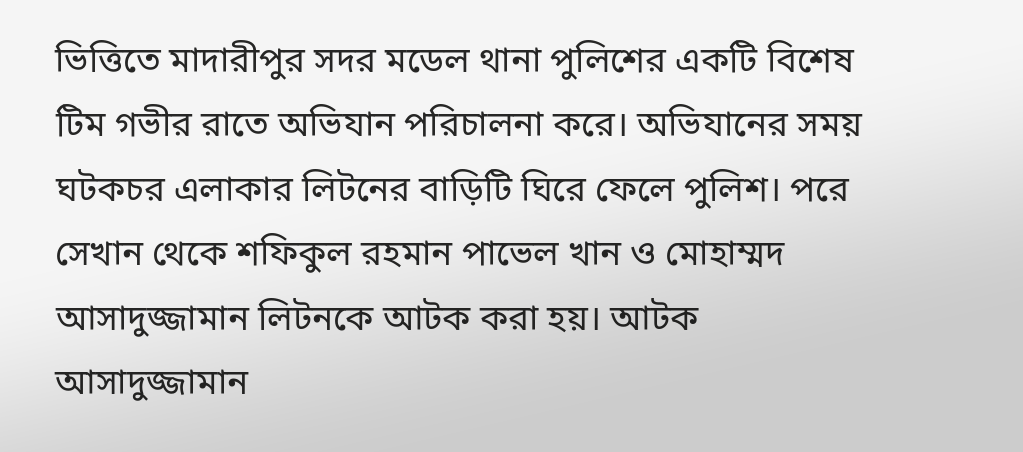ভিত্তিতে মাদারীপুর সদর মডেল থানা পুলিশের একটি বিশেষ টিম গভীর রাতে অভিযান পরিচালনা করে। অভিযানের সময় ঘটকচর এলাকার লিটনের বাড়িটি ঘিরে ফেলে পুলিশ। পরে সেখান থেকে শফিকুল রহমান পাভেল খান ও মোহাম্মদ আসাদুজ্জামান লিটনকে আটক করা হয়। আটক আসাদুজ্জামান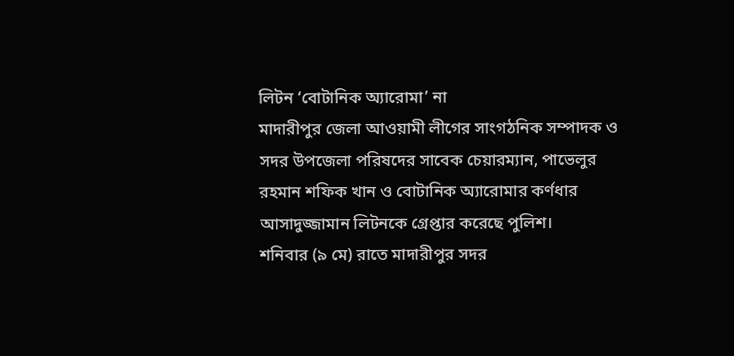লিটন ‘বোটানিক অ্যারোমা’ না
মাদারীপুর জেলা আওয়ামী লীগের সাংগঠনিক সম্পাদক ও সদর উপজেলা পরিষদের সাবেক চেয়ারম্যান, পাভেলুর রহমান শফিক খান ও বোটানিক অ্যারোমার কর্ণধার আসাদুজ্জামান লিটনকে গ্রেপ্তার করেছে পুলিশ।
শনিবার (৯ মে) রাতে মাদারীপুর সদর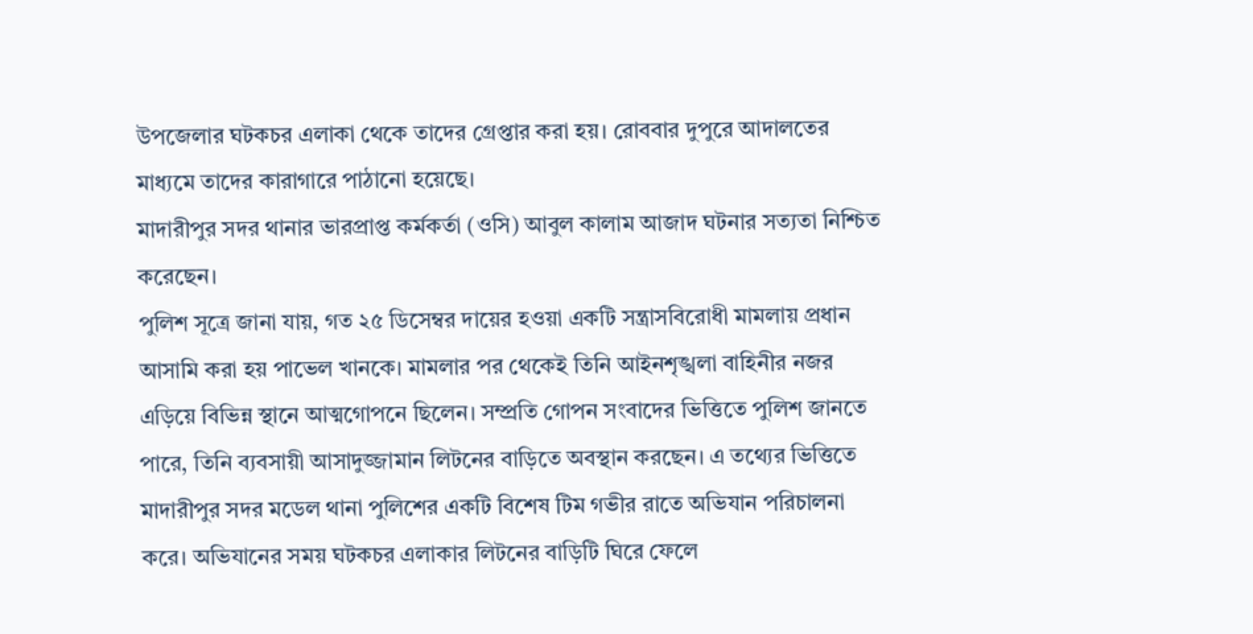উপজেলার ঘটকচর এলাকা থেকে তাদের গ্রেপ্তার করা হয়। রোববার দুপুরে আদালতের মাধ্যমে তাদের কারাগারে পাঠানো হয়েছে।
মাদারীপুর সদর থানার ভারপ্রাপ্ত কর্মকর্তা (ওসি) আবুল কালাম আজাদ ঘটনার সত্যতা নিশ্চিত করেছেন।
পুলিশ সূত্রে জানা যায়, গত ২৫ ডিসেম্বর দায়ের হওয়া একটি সন্ত্রাসবিরোধী মামলায় প্রধান আসামি করা হয় পাভেল খানকে। মামলার পর থেকেই তিনি আইনশৃঙ্খলা বাহিনীর নজর এড়িয়ে বিভিন্ন স্থানে আত্মগোপনে ছিলেন। সম্প্রতি গোপন সংবাদের ভিত্তিতে পুলিশ জানতে পারে, তিনি ব্যবসায়ী আসাদুজ্জামান লিটনের বাড়িতে অবস্থান করছেন। এ তথ্যের ভিত্তিতে মাদারীপুর সদর মডেল থানা পুলিশের একটি বিশেষ টিম গভীর রাতে অভিযান পরিচালনা করে। অভিযানের সময় ঘটকচর এলাকার লিটনের বাড়িটি ঘিরে ফেলে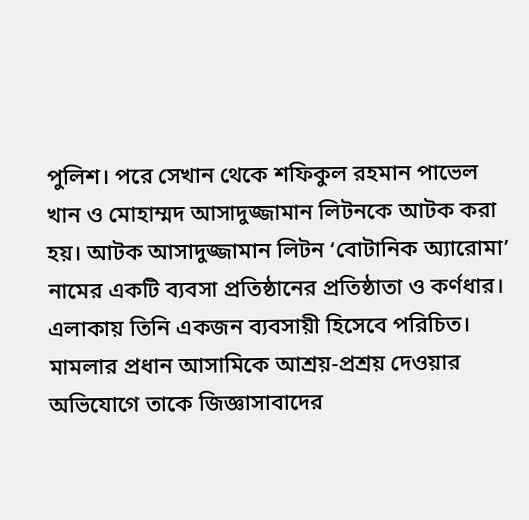পুলিশ। পরে সেখান থেকে শফিকুল রহমান পাভেল খান ও মোহাম্মদ আসাদুজ্জামান লিটনকে আটক করা হয়। আটক আসাদুজ্জামান লিটন ‘বোটানিক অ্যারোমা’ নামের একটি ব্যবসা প্রতিষ্ঠানের প্রতিষ্ঠাতা ও কর্ণধার। এলাকায় তিনি একজন ব্যবসায়ী হিসেবে পরিচিত।
মামলার প্রধান আসামিকে আশ্রয়-প্রশ্রয় দেওয়ার অভিযোগে তাকে জিজ্ঞাসাবাদের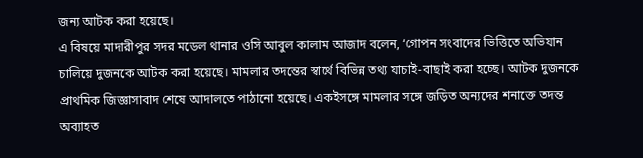জন্য আটক করা হয়েছে।
এ বিষয়ে মাদারীপুর সদর মডেল থানার ওসি আবুল কালাম আজাদ বলেন, ‘গোপন সংবাদের ভিত্তিতে অভিযান চালিয়ে দুজনকে আটক করা হয়েছে। মামলার তদন্তের স্বার্থে বিভিন্ন তথ্য যাচাই-বাছাই করা হচ্ছে। আটক দুজনকে প্রাথমিক জিজ্ঞাসাবাদ শেষে আদালতে পাঠানো হয়েছে। একইসঙ্গে মামলার সঙ্গে জড়িত অন্যদের শনাক্তে তদন্ত অব্যাহত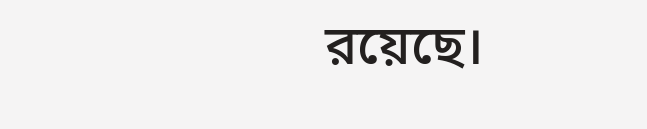রয়েছে।